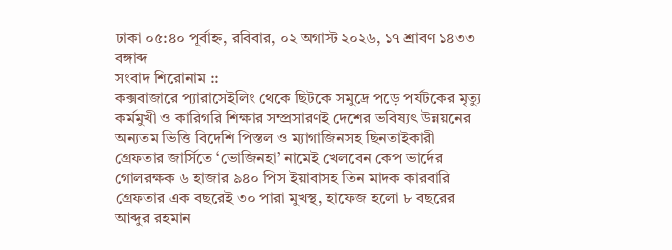ঢাকা ০৫:৪০ পূর্বাহ্ন, রবিবার, ০২ অগাস্ট ২০২৬, ১৭ শ্রাবণ ১৪৩৩ বঙ্গাব্দ
সংবাদ শিরোনাম ::
কক্সবাজারে প্যারাসেইলিং থেকে ছিটকে সমুদ্রে পড়ে পর্যটকের মৃত্যু কর্মমুখী ও কারিগরি শিক্ষার সম্প্রসারণই দেশের ভবিষ্যৎ উন্নয়নের অন্যতম ভিত্তি বিদেশি পিস্তল ও ম্যাগাজিনসহ ছিনতাইকারী গ্রেফতার জার্সিতে ‘ভোজিনহা’ নামেই খেলবেন কেপ ভার্দের গোলরক্ষক ৬ হাজার ৯৪০ পিস ইয়াবাসহ তিন মাদক কারবারি গ্রেফতার এক বছরেই ৩০ পারা মুখস্থ, হাফেজ হলো ৮ বছরের আব্দুর রহমান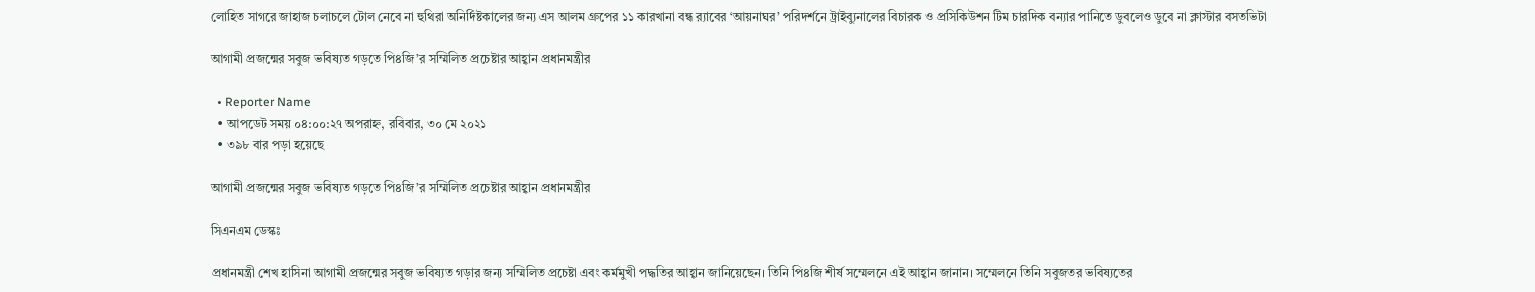লোহিত সাগরে জাহাজ চলাচলে টোল নেবে না হুথিরা অনির্দিষ্টকালের জন্য এস আলম গ্রুপের ১১ কারখানা বন্ধ র‍্যাবের ‘আয়নাঘর’ পরিদর্শনে ট্রাইব্যুনালের বিচারক ও প্রসিকিউশন টিম চারদিক বন্যার পানিতে ডুবলেও ডুবে না ক্লাস্টার বসতভিটা

আগামী প্রজন্মের সবুজ ভবিষ্যত গড়তে পি৪জি’র সম্মিলিত প্রচেষ্টার আহ্বান প্রধানমন্ত্রীর

  • Reporter Name
  • আপডেট সময় ০৪:০০:২৭ অপরাহ্ন, রবিবার, ৩০ মে ২০২১
  • ৩৯৮ বার পড়া হয়েছে

আগামী প্রজন্মের সবুজ ভবিষ্যত গড়তে পি৪জি’র সম্মিলিত প্রচেষ্টার আহ্বান প্রধানমন্ত্রীর

সিএনএম ডেস্কঃ

প্রধানমন্ত্রী শেখ হাসিনা আগামী প্রজন্মের সবুজ ভবিষ্যত গড়ার জন্য সম্মিলিত প্রচেষ্টা এবং কর্মমুখী পদ্ধতির আহ্বান জানিয়েছেন। তিনি পি৪জি শীর্ষ সম্মেলনে এই আহ্বান জানান। সম্মেলনে তিনি সবুজতর ভবিষ্যতের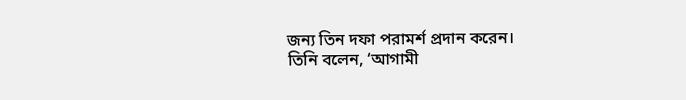জন্য তিন দফা পরামর্শ প্রদান করেন।
তিনি বলেন, ‘আগামী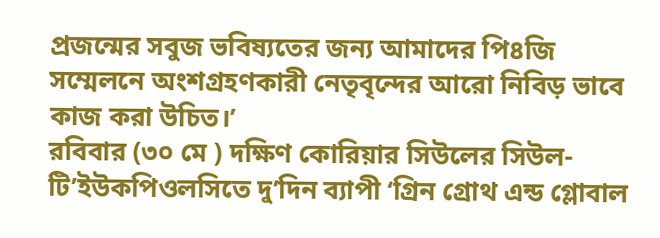প্রজন্মের সবুজ ভবিষ্যতের জন্য আমাদের পি৪জি সম্মেলনে অংশগ্রহণকারী নেতৃবৃন্দের আরো নিবিড় ভাবে কাজ করা উচিত।’
রবিবার (৩০ মে ) দক্ষিণ কোরিয়ার সিউলের সিউল-টি’ইউকপিওলসিতে দু’দিন ব্যাপী ‘গ্রিন গ্রোথ এন্ড গ্লোবাল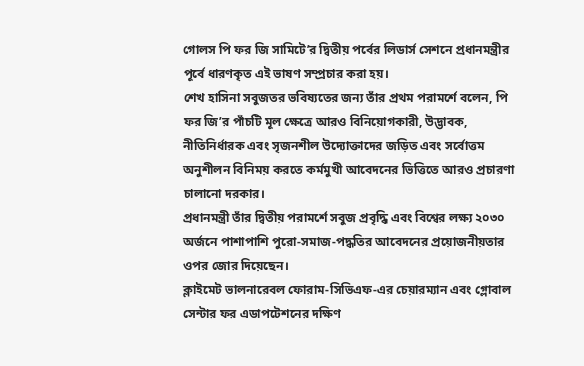গোলস পি ফর জি সামিটে’র দ্বিতীয় পর্বের লিডার্স সেশনে প্রধানমন্ত্রীর পূর্বে ধারণকৃত এই ভাষণ সম্প্রচার করা হয়।
শেখ হাসিনা সবুজতর ভবিষ্যতের জন্য তাঁর প্রথম পরামর্শে বলেন, পি ফর জি’র পাঁচটি মূল ক্ষেত্রে আরও বিনিয়োগকারী, উদ্ভাবক, নীতিনির্ধারক এবং সৃজনশীল উদ্যোক্তাদের জড়িত এবং সর্বোত্তম অনুশীলন বিনিময় করতে কর্মমুখী আবেদনের ভিত্তিতে আরও প্রচারণা চালানো দরকার।
প্রধানমন্ত্রী তাঁর দ্বিতীয় পরামর্শে সবুজ প্রবৃদ্ধি এবং বিশ্বের লক্ষ্য ২০৩০ অর্জনে পাশাপাশি পুরো-সমাজ-পদ্ধতির আবেদনের প্রয়োজনীয়তার ওপর জোর দিয়েছেন।
ক্লাইমেট ভালনারেবল ফোরাম-সিভিএফ-এর চেয়ারম্যান এবং গ্লোবাল সেন্টার ফর এডাপটেশনের দক্ষিণ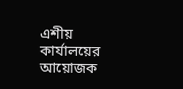এশীয় কার্যালয়ের আয়োজক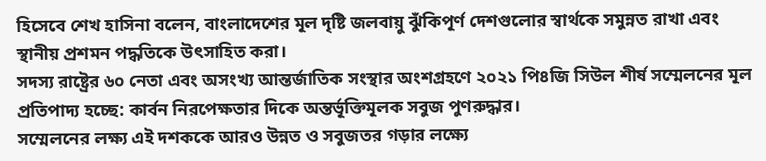হিসেবে শেখ হাসিনা বলেন, বাংলাদেশের মূল দৃষ্টি জলবায়ু ঝুঁকিপূর্ণ দেশগুলোর স্বার্থকে সমুন্নত রাখা এবং স্থানীয় প্রশমন পদ্ধতিকে উৎসাহিত করা।
সদস্য রাষ্ট্রের ৬০ নেতা এবং অসংখ্য আন্তর্জাতিক সংস্থার অংশগ্রহণে ২০২১ পি৪জি সিউল শীর্ষ সম্মেলনের মূল প্রতিপাদ্য হচ্ছে: কার্বন নিরপেক্ষতার দিকে অন্তর্ভূক্তিমূলক সবুজ পুণরুদ্ধার।
সম্মেলনের লক্ষ্য এই দশককে আরও উন্নত ও সবুজতর গড়ার লক্ষ্যে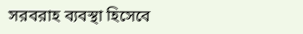সরবরাহ ব্যবস্থা হিসেবে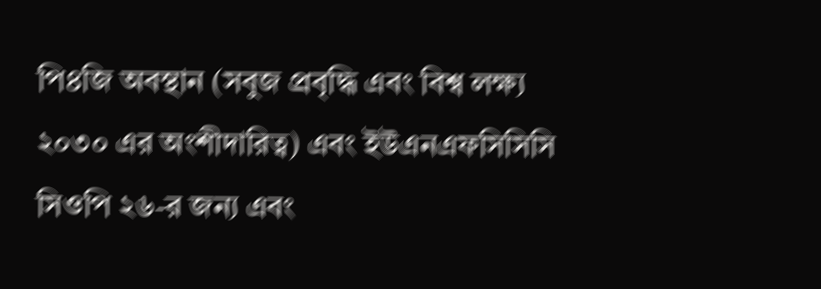পি৪জি অবস্থান (সবুজ প্রবৃদ্ধি এবং বিশ্ব লক্ষ্য ২০৩০ এর অংশীদারিত্ব) এবং ইউএনএফসিসিসি সিওপি ২৬-র জন্য এবং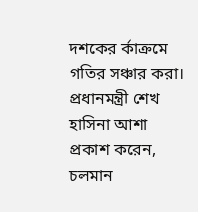দশকের র্কাক্রমে গতির সঞ্চার করা। প্রধানমন্ত্রী শেখ হাসিনা আশা প্রকাশ করেন, চলমান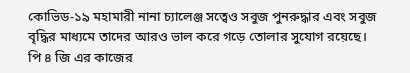কোভিড-১৯ মহামারী নানা চ্যালেঞ্জ সত্বেও সবুজ পুনরুদ্ধার এবং সবুজ বৃদ্ধির মাধ্যমে তাদের আরও ভাল করে গড়ে তোলার সুযোগ রয়েছে।
পি ৪ জি এর কাজের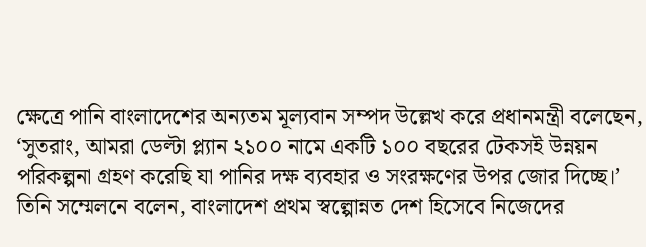ক্ষেত্রে পানি বাংলাদেশের অন্যতম মূল্যবান সম্পদ উল্লেখ করে প্রধানমন্ত্রী বলেছেন, ‘সুতরাং, আমরা ডেল্টা প্ল্যান ২১০০ নামে একটি ১০০ বছরের টেকসই উন্নয়ন পরিকল্পনা গ্রহণ করেছি যা পানির দক্ষ ব্যবহার ও সংরক্ষণের উপর জোর দিচ্ছে।’
তিনি সম্মেলনে বলেন, বাংলাদেশ প্রথম স্বল্পোন্নত দেশ হিসেবে নিজেদের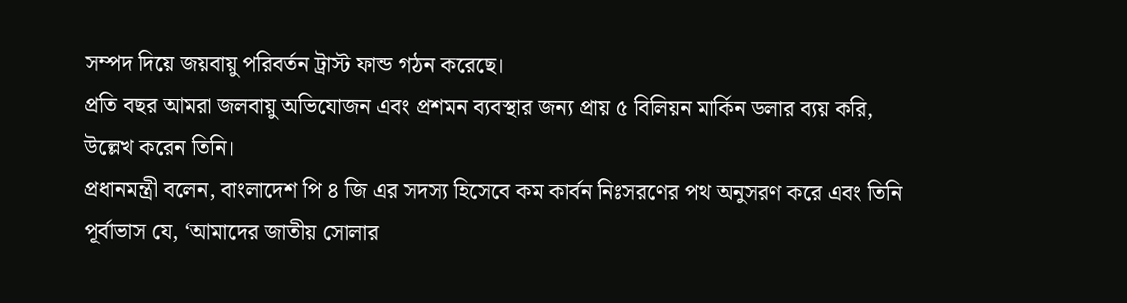সম্পদ দিয়ে জয়বায়ু পরিবর্তন ট্রাস্ট ফান্ড গঠন করেছে।
প্রতি বছর আমরা জলবায়ু অভিযোজন এবং প্রশমন ব্যবস্থার জন্য প্রায় ৫ বিলিয়ন মার্কিন ডলার ব্যয় করি, উল্লেখ করেন তিনি।
প্রধানমন্ত্রী বলেন, বাংলাদেশ পি ৪ জি এর সদস্য হিসেবে কম কার্বন নিঃসরণের পথ অনুসরণ করে এবং তিনি পূর্বাভাস যে, ‘আমাদের জাতীয় সোলার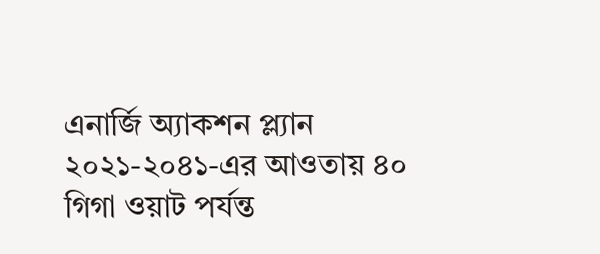এনার্জি অ্যাকশন প্ল্যান ২০২১-২০৪১-এর আওতায় ৪০ গিগা ওয়াট পর্যন্ত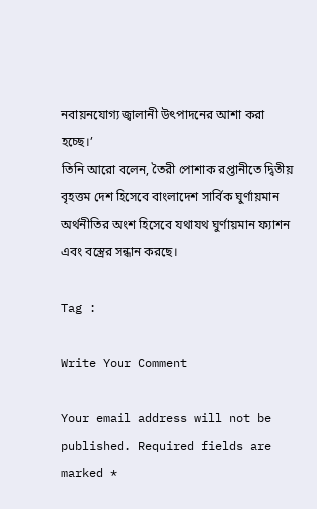নবায়নযোগ্য জ্বালানী উৎপাদনের আশা করা হচ্ছে।’
তিনি আরো বলেন, তৈরী পোশাক রপ্তানীতে দ্বিতীয় বৃহত্তম দেশ হিসেবে বাংলাদেশ সার্বিক ঘুর্ণায়মান অর্থনীতির অংশ হিসেবে যথাযথ ঘুর্ণায়মান ফ্যাশন এবং বস্ত্রের সন্ধান করছে।

Tag :

Write Your Comment

Your email address will not be published. Required fields are marked *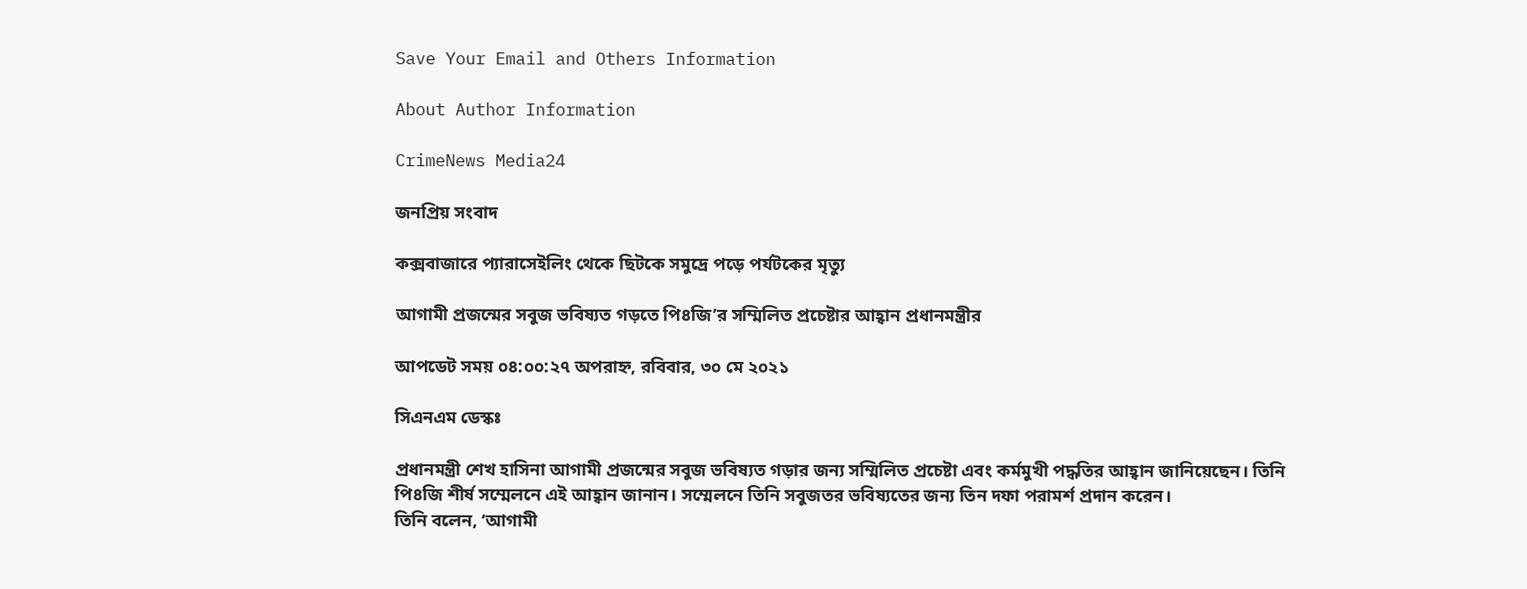Save Your Email and Others Information

About Author Information

CrimeNews Media24

জনপ্রিয় সংবাদ

কক্সবাজারে প্যারাসেইলিং থেকে ছিটকে সমুদ্রে পড়ে পর্যটকের মৃত্যু

আগামী প্রজন্মের সবুজ ভবিষ্যত গড়তে পি৪জি’র সম্মিলিত প্রচেষ্টার আহ্বান প্রধানমন্ত্রীর

আপডেট সময় ০৪:০০:২৭ অপরাহ্ন, রবিবার, ৩০ মে ২০২১

সিএনএম ডেস্কঃ

প্রধানমন্ত্রী শেখ হাসিনা আগামী প্রজন্মের সবুজ ভবিষ্যত গড়ার জন্য সম্মিলিত প্রচেষ্টা এবং কর্মমুখী পদ্ধতির আহ্বান জানিয়েছেন। তিনি পি৪জি শীর্ষ সম্মেলনে এই আহ্বান জানান। সম্মেলনে তিনি সবুজতর ভবিষ্যতের জন্য তিন দফা পরামর্শ প্রদান করেন।
তিনি বলেন, ‘আগামী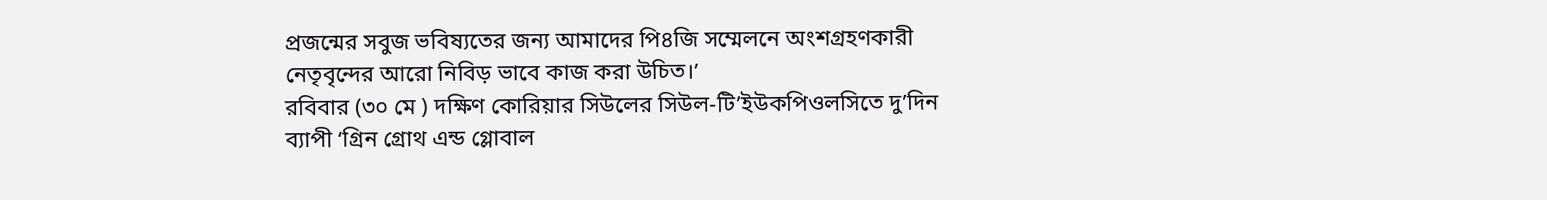প্রজন্মের সবুজ ভবিষ্যতের জন্য আমাদের পি৪জি সম্মেলনে অংশগ্রহণকারী নেতৃবৃন্দের আরো নিবিড় ভাবে কাজ করা উচিত।’
রবিবার (৩০ মে ) দক্ষিণ কোরিয়ার সিউলের সিউল-টি’ইউকপিওলসিতে দু’দিন ব্যাপী ‘গ্রিন গ্রোথ এন্ড গ্লোবাল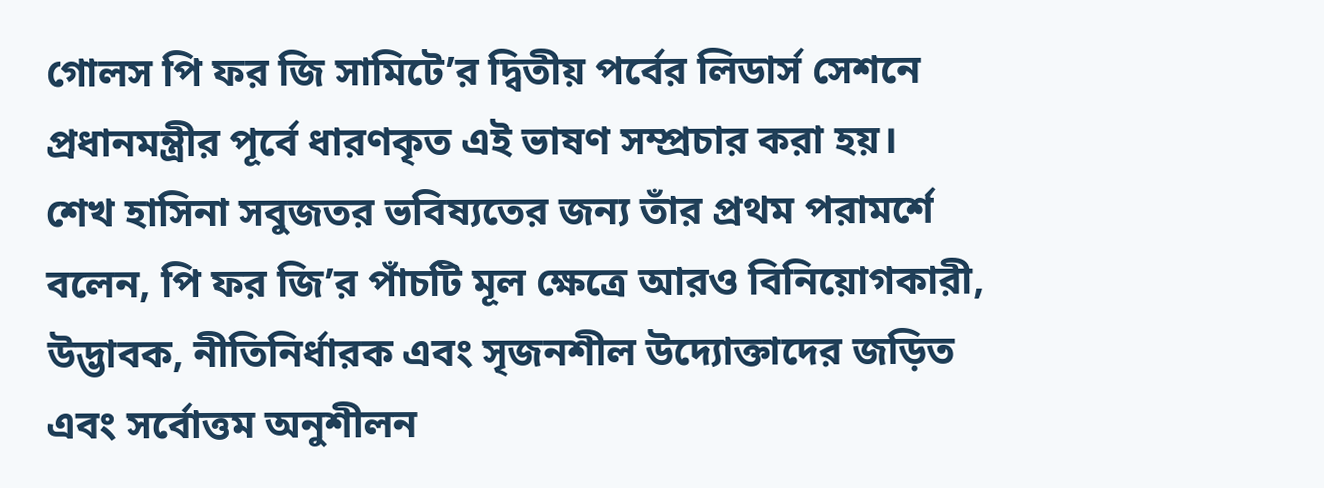গোলস পি ফর জি সামিটে’র দ্বিতীয় পর্বের লিডার্স সেশনে প্রধানমন্ত্রীর পূর্বে ধারণকৃত এই ভাষণ সম্প্রচার করা হয়।
শেখ হাসিনা সবুজতর ভবিষ্যতের জন্য তাঁর প্রথম পরামর্শে বলেন, পি ফর জি’র পাঁচটি মূল ক্ষেত্রে আরও বিনিয়োগকারী, উদ্ভাবক, নীতিনির্ধারক এবং সৃজনশীল উদ্যোক্তাদের জড়িত এবং সর্বোত্তম অনুশীলন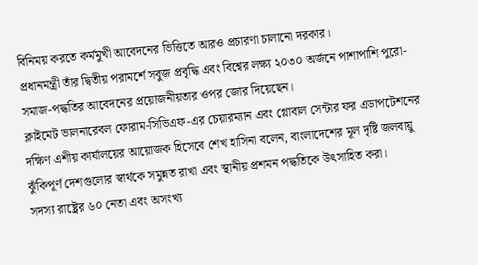বিনিময় করতে কর্মমুখী আবেদনের ভিত্তিতে আরও প্রচারণা চালানো দরকার।
প্রধানমন্ত্রী তাঁর দ্বিতীয় পরামর্শে সবুজ প্রবৃদ্ধি এবং বিশ্বের লক্ষ্য ২০৩০ অর্জনে পাশাপাশি পুরো-সমাজ-পদ্ধতির আবেদনের প্রয়োজনীয়তার ওপর জোর দিয়েছেন।
ক্লাইমেট ভালনারেবল ফোরাম-সিভিএফ-এর চেয়ারম্যান এবং গ্লোবাল সেন্টার ফর এডাপটেশনের দক্ষিণ এশীয় কার্যালয়ের আয়োজক হিসেবে শেখ হাসিনা বলেন, বাংলাদেশের মূল দৃষ্টি জলবায়ু ঝুঁকিপূর্ণ দেশগুলোর স্বার্থকে সমুন্নত রাখা এবং স্থানীয় প্রশমন পদ্ধতিকে উৎসাহিত করা।
সদস্য রাষ্ট্রের ৬০ নেতা এবং অসংখ্য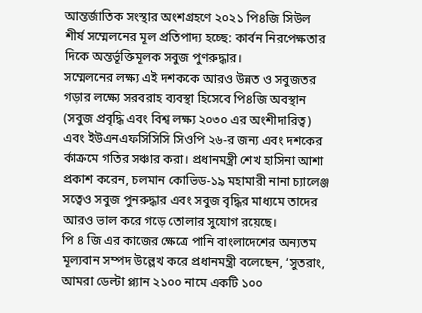আন্তর্জাতিক সংস্থার অংশগ্রহণে ২০২১ পি৪জি সিউল শীর্ষ সম্মেলনের মূল প্রতিপাদ্য হচ্ছে: কার্বন নিরপেক্ষতার দিকে অন্তর্ভূক্তিমূলক সবুজ পুণরুদ্ধার।
সম্মেলনের লক্ষ্য এই দশককে আরও উন্নত ও সবুজতর গড়ার লক্ষ্যে সরবরাহ ব্যবস্থা হিসেবে পি৪জি অবস্থান (সবুজ প্রবৃদ্ধি এবং বিশ্ব লক্ষ্য ২০৩০ এর অংশীদারিত্ব) এবং ইউএনএফসিসিসি সিওপি ২৬-র জন্য এবং দশকের র্কাক্রমে গতির সঞ্চার করা। প্রধানমন্ত্রী শেখ হাসিনা আশা প্রকাশ করেন, চলমান কোভিড-১৯ মহামারী নানা চ্যালেঞ্জ সত্বেও সবুজ পুনরুদ্ধার এবং সবুজ বৃদ্ধির মাধ্যমে তাদের আরও ভাল করে গড়ে তোলার সুযোগ রয়েছে।
পি ৪ জি এর কাজের ক্ষেত্রে পানি বাংলাদেশের অন্যতম মূল্যবান সম্পদ উল্লেখ করে প্রধানমন্ত্রী বলেছেন, ‘সুতরাং, আমরা ডেল্টা প্ল্যান ২১০০ নামে একটি ১০০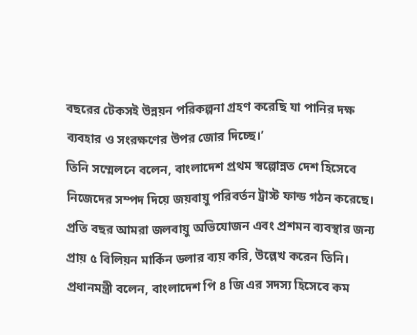বছরের টেকসই উন্নয়ন পরিকল্পনা গ্রহণ করেছি যা পানির দক্ষ ব্যবহার ও সংরক্ষণের উপর জোর দিচ্ছে।’
তিনি সম্মেলনে বলেন, বাংলাদেশ প্রথম স্বল্পোন্নত দেশ হিসেবে নিজেদের সম্পদ দিয়ে জয়বায়ু পরিবর্তন ট্রাস্ট ফান্ড গঠন করেছে।
প্রতি বছর আমরা জলবায়ু অভিযোজন এবং প্রশমন ব্যবস্থার জন্য প্রায় ৫ বিলিয়ন মার্কিন ডলার ব্যয় করি, উল্লেখ করেন তিনি।
প্রধানমন্ত্রী বলেন, বাংলাদেশ পি ৪ জি এর সদস্য হিসেবে কম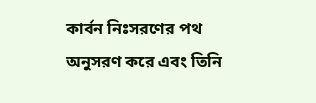কার্বন নিঃসরণের পথ অনুসরণ করে এবং তিনি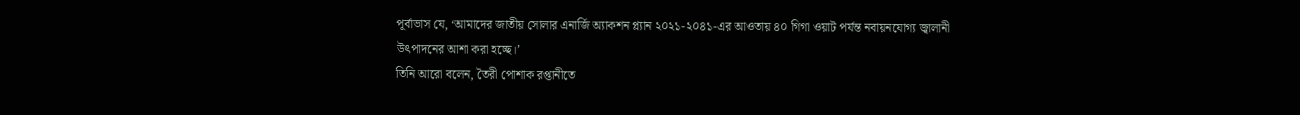পূর্বাভাস যে, ‘আমাদের জাতীয় সোলার এনার্জি অ্যাকশন প্ল্যান ২০২১-২০৪১-এর আওতায় ৪০ গিগা ওয়াট পর্যন্ত নবায়নযোগ্য জ্বালানী উৎপাদনের আশা করা হচ্ছে।’
তিনি আরো বলেন, তৈরী পোশাক রপ্তানীতে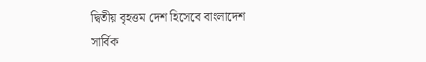দ্বিতীয় বৃহত্তম দেশ হিসেবে বাংলাদেশ সার্বিক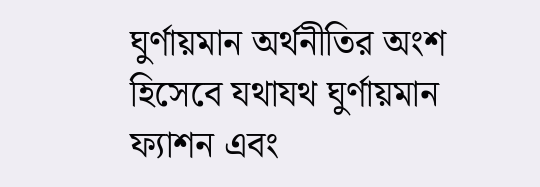ঘুর্ণায়মান অর্থনীতির অংশ হিসেবে যথাযথ ঘুর্ণায়মান ফ্যাশন এবং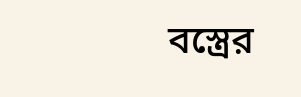বস্ত্রের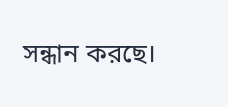সন্ধান করছে।